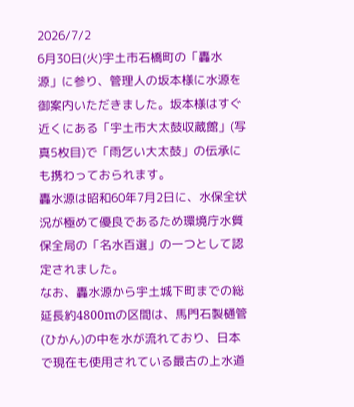2026/7/2
6月30日(火)宇土市石橋町の「轟水源」に参り、管理人の坂本様に水源を御案内いただきました。坂本様はすぐ近くにある「宇土市大太鼓収蔵館」(写真5枚目)で「雨乞い大太鼓」の伝承にも携わっておられます。
轟水源は昭和60年7月2日に、水保全状況が極めて優良であるため環境庁水質保全局の「名水百選」の一つとして認定されました。
なお、轟水源から宇土城下町までの総延長約4800mの区間は、馬門石製樋管(ひかん)の中を水が流れており、日本で現在も使用されている最古の上水道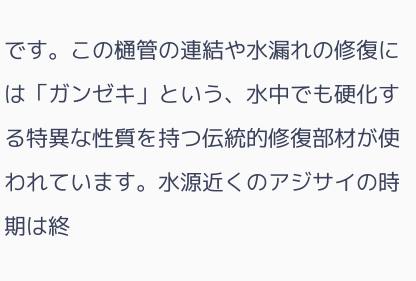です。この樋管の連結や水漏れの修復には「ガンゼキ」という、水中でも硬化する特異な性質を持つ伝統的修復部材が使われています。水源近くのアジサイの時期は終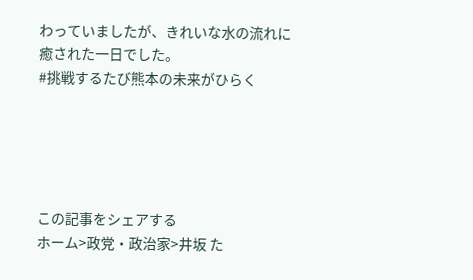わっていましたが、きれいな水の流れに癒された一日でした。
#挑戦するたび熊本の未来がひらく





この記事をシェアする
ホーム>政党・政治家>井坂 た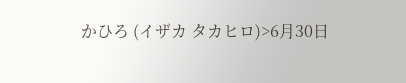かひろ (イザカ タカヒロ)>6月30日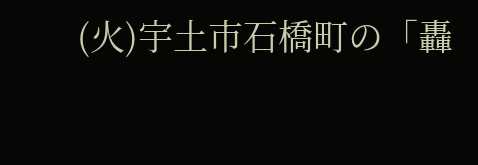(火)宇土市石橋町の「轟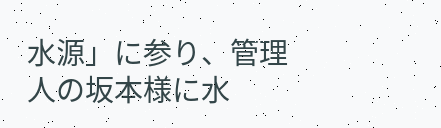水源」に参り、管理人の坂本様に水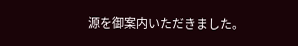源を御案内いただきました。